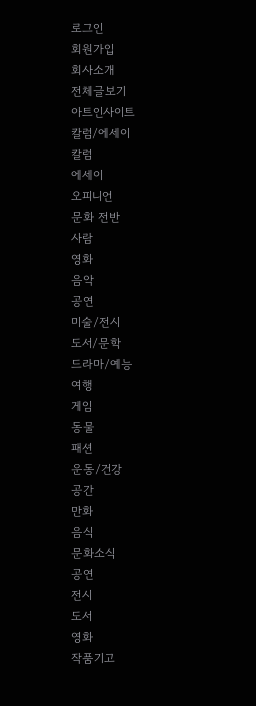로그인
회원가입
회사소개
전체글보기
아트인사이트
칼럼/에세이
칼럼
에세이
오피니언
문화 전반
사람
영화
음악
공연
미술/전시
도서/문학
드라마/예능
여행
게임
동물
패션
운동/건강
공간
만화
음식
문화소식
공연
전시
도서
영화
작품기고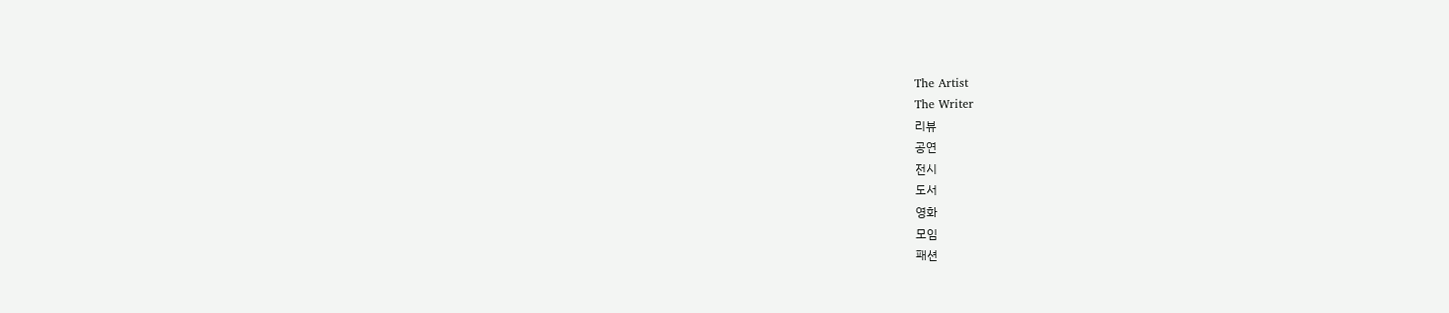The Artist
The Writer
리뷰
공연
전시
도서
영화
모임
패션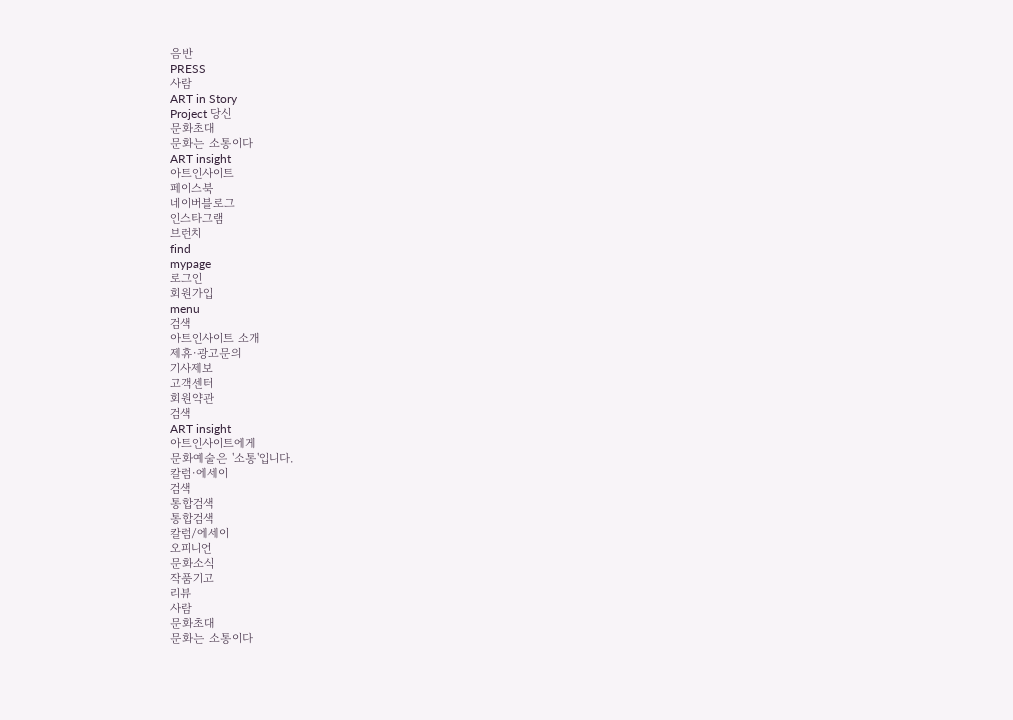음반
PRESS
사람
ART in Story
Project 당신
문화초대
문화는 소통이다
ART insight
아트인사이트
페이스북
네이버블로그
인스타그램
브런치
find
mypage
로그인
회원가입
menu
검색
아트인사이트 소개
제휴·광고문의
기사제보
고객센터
회원약관
검색
ART insight
아트인사이트에게
문화예술은 '소통'입니다.
칼럼·에세이
검색
통합검색
통합검색
칼럼/에세이
오피니언
문화소식
작품기고
리뷰
사람
문화초대
문화는 소통이다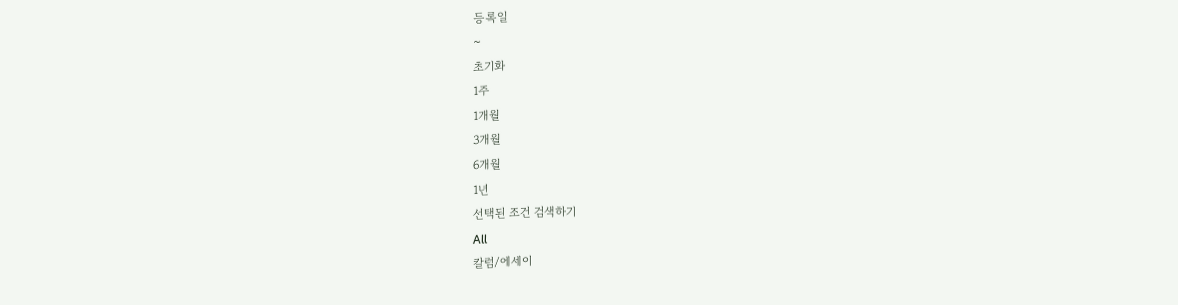등록일
~
초기화
1주
1개월
3개월
6개월
1년
선택된 조건 검색하기
All
칼럼/에세이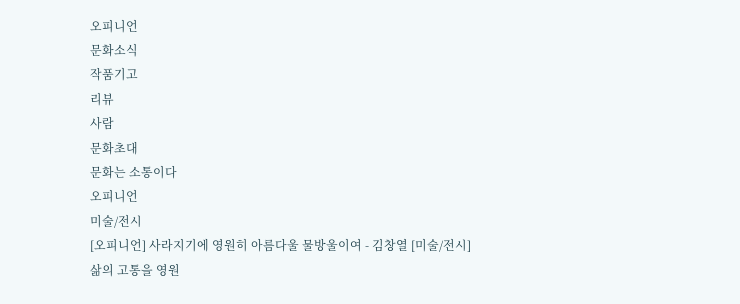오피니언
문화소식
작품기고
리뷰
사람
문화초대
문화는 소통이다
오피니언
미술/전시
[오피니언] 사라지기에 영원히 아름다울 물방울이여 - 김창열 [미술/전시]
삶의 고통을 영원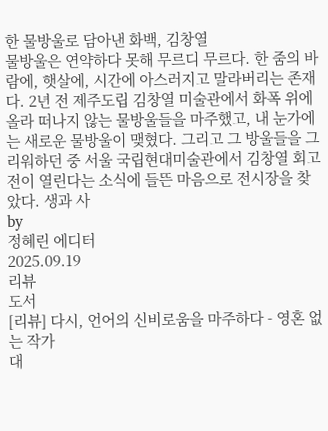한 물방울로 담아낸 화백, 김창열
물방울은 연약하다 못해 무르디 무르다. 한 줌의 바람에, 햇살에, 시간에 아스러지고 말라버리는 존재다. 2년 전 제주도립 김창열 미술관에서 화폭 위에 올라 떠나지 않는 물방울들을 마주했고, 내 눈가에는 새로운 물방울이 맺혔다. 그리고 그 방울들을 그리워하던 중 서울 국립현대미술관에서 김창열 회고전이 열린다는 소식에 들뜬 마음으로 전시장을 찾았다. 생과 사
by
정혜린 에디터
2025.09.19
리뷰
도서
[리뷰] 다시, 언어의 신비로움을 마주하다 - 영혼 없는 작가
대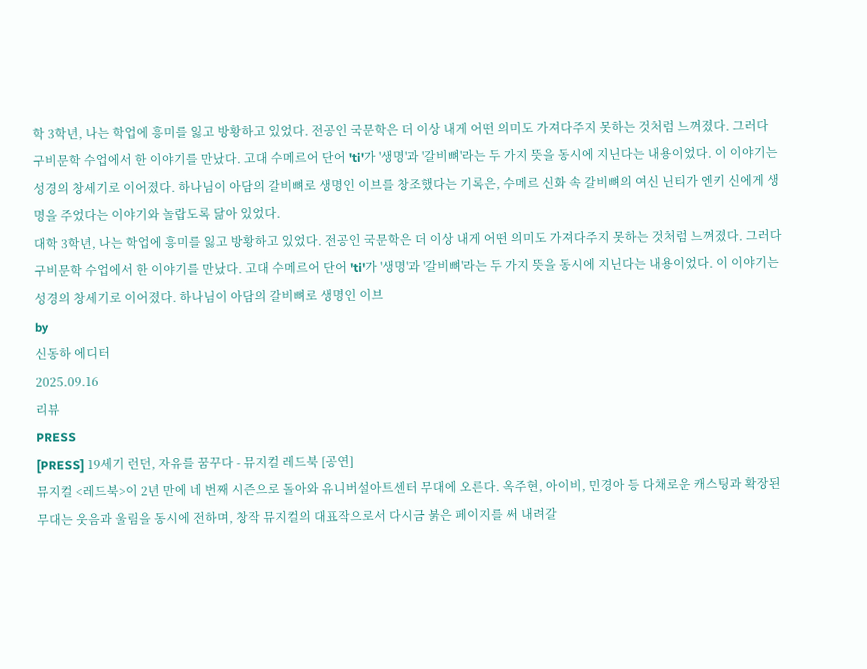학 3학년, 나는 학업에 흥미를 잃고 방황하고 있었다. 전공인 국문학은 더 이상 내게 어떤 의미도 가져다주지 못하는 것처럼 느껴졌다. 그러다 구비문학 수업에서 한 이야기를 만났다. 고대 수메르어 단어 'ti'가 '생명'과 '갈비뼈'라는 두 가지 뜻을 동시에 지닌다는 내용이었다. 이 이야기는 성경의 창세기로 이어졌다. 하나님이 아담의 갈비뼈로 생명인 이브를 창조했다는 기록은, 수메르 신화 속 갈비뼈의 여신 닌티가 엔키 신에게 생명을 주었다는 이야기와 놀랍도록 닮아 있었다.
대학 3학년, 나는 학업에 흥미를 잃고 방황하고 있었다. 전공인 국문학은 더 이상 내게 어떤 의미도 가져다주지 못하는 것처럼 느껴졌다. 그러다 구비문학 수업에서 한 이야기를 만났다. 고대 수메르어 단어 'ti'가 '생명'과 '갈비뼈'라는 두 가지 뜻을 동시에 지닌다는 내용이었다. 이 이야기는 성경의 창세기로 이어졌다. 하나님이 아담의 갈비뼈로 생명인 이브
by
신동하 에디터
2025.09.16
리뷰
PRESS
[PRESS] 19세기 런던, 자유를 꿈꾸다 - 뮤지컬 레드북 [공연]
뮤지컬 <레드북>이 2년 만에 네 번째 시즌으로 돌아와 유니버설아트센터 무대에 오른다. 옥주현, 아이비, 민경아 등 다채로운 캐스팅과 확장된 무대는 웃음과 울림을 동시에 전하며, 창작 뮤지컬의 대표작으로서 다시금 붉은 페이지를 써 내려갈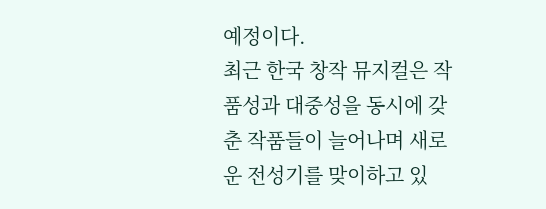예정이다.
최근 한국 창작 뮤지컬은 작품성과 대중성을 동시에 갖춘 작품들이 늘어나며 새로운 전성기를 맞이하고 있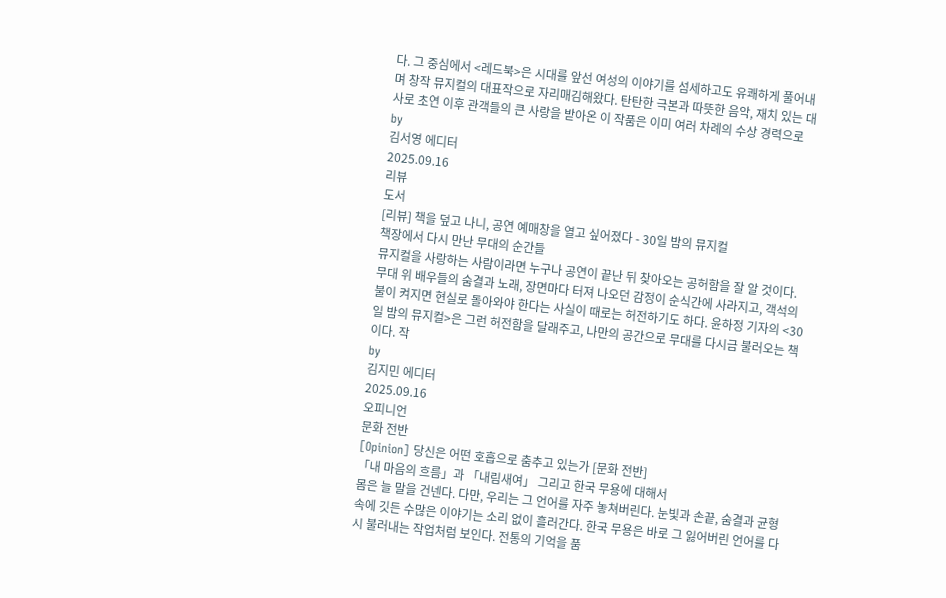다. 그 중심에서 <레드북>은 시대를 앞선 여성의 이야기를 섬세하고도 유쾌하게 풀어내며 창작 뮤지컬의 대표작으로 자리매김해왔다. 탄탄한 극본과 따뜻한 음악, 재치 있는 대사로 초연 이후 관객들의 큰 사랑을 받아온 이 작품은 이미 여러 차례의 수상 경력으로
by
김서영 에디터
2025.09.16
리뷰
도서
[리뷰] 책을 덮고 나니, 공연 예매창을 열고 싶어졌다 - 30일 밤의 뮤지컬
책장에서 다시 만난 무대의 순간들
뮤지컬을 사랑하는 사람이라면 누구나 공연이 끝난 뒤 찾아오는 공허함을 잘 알 것이다. 무대 위 배우들의 숨결과 노래, 장면마다 터져 나오던 감정이 순식간에 사라지고, 객석의 불이 켜지면 현실로 돌아와야 한다는 사실이 때로는 허전하기도 하다. 윤하정 기자의 <30일 밤의 뮤지컬>은 그런 허전함을 달래주고, 나만의 공간으로 무대를 다시금 불러오는 책이다. 작
by
김지민 에디터
2025.09.16
오피니언
문화 전반
[Opinion] 당신은 어떤 호흡으로 춤추고 있는가 [문화 전반]
「내 마음의 흐름」과 「내림새여」 그리고 한국 무용에 대해서
몸은 늘 말을 건넨다. 다만, 우리는 그 언어를 자주 놓쳐버린다. 눈빛과 손끝, 숨결과 균형 속에 깃든 수많은 이야기는 소리 없이 흘러간다. 한국 무용은 바로 그 잃어버린 언어를 다시 불러내는 작업처럼 보인다. 전통의 기억을 품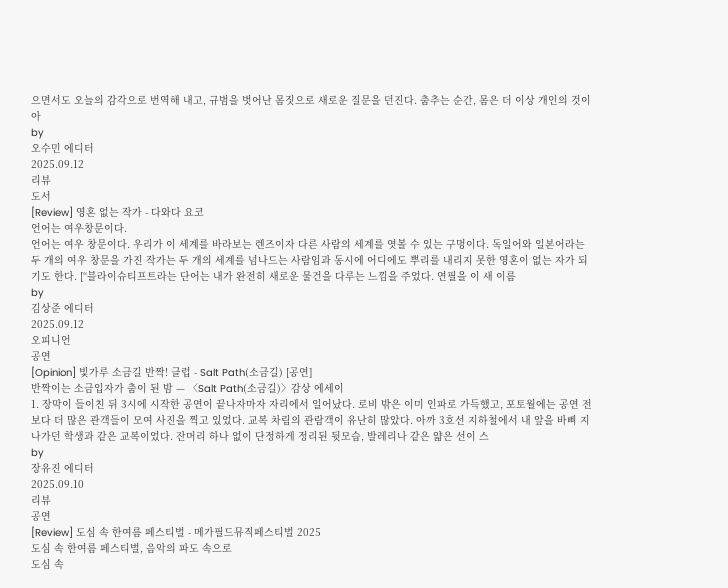으면서도 오늘의 감각으로 번역해 내고, 규범을 벗어난 몸짓으로 새로운 질문을 던진다. 춤추는 순간, 몸은 더 이상 개인의 것이 아
by
오수민 에디터
2025.09.12
리뷰
도서
[Review] 영혼 없는 작가 - 다와다 요코
언어는 여우창문이다.
언어는 여우 창문이다. 우리가 이 세계를 바라보는 렌즈이자 다른 사람의 세계를 엿볼 수 있는 구멍이다. 독일어와 일본어라는 두 개의 여우 창문을 가진 작가는 두 개의 세계를 넘나드는 사람임과 동시에 어디에도 뿌리를 내리지 못한 영혼이 없는 자가 되기도 한다. [“블라이슈티프트라는 단어는 내가 완전히 새로운 물건을 다루는 느낌을 주었다. 연필을 이 새 이름
by
김상준 에디터
2025.09.12
오피니언
공연
[Opinion] 빛가루 소금길 반짝! 클럽 - Salt Path(소금길) [공연]
반짝이는 소금입자가 춤이 된 밤 — 〈Salt Path(소금길)〉감상 에세이
1. 장막이 들이친 뒤 3시에 시작한 공연이 끝나자마자 자리에서 일어났다. 로비 밖은 이미 인파로 가득했고, 포토월에는 공연 전보다 더 많은 관객들이 모여 사진을 찍고 있었다. 교복 차림의 관람객이 유난히 많았다. 아까 3호선 지하철에서 내 앞을 바삐 지나가던 학생과 같은 교복이었다. 잔머리 하나 없이 단정하게 정리된 뒷모습, 발레리나 같은 얇은 선이 스
by
장유진 에디터
2025.09.10
리뷰
공연
[Review] 도심 속 한여름 페스티벌 - 메가필드뮤직페스티벌 2025
도심 속 한여름 페스티벌, 음악의 파도 속으로
도심 속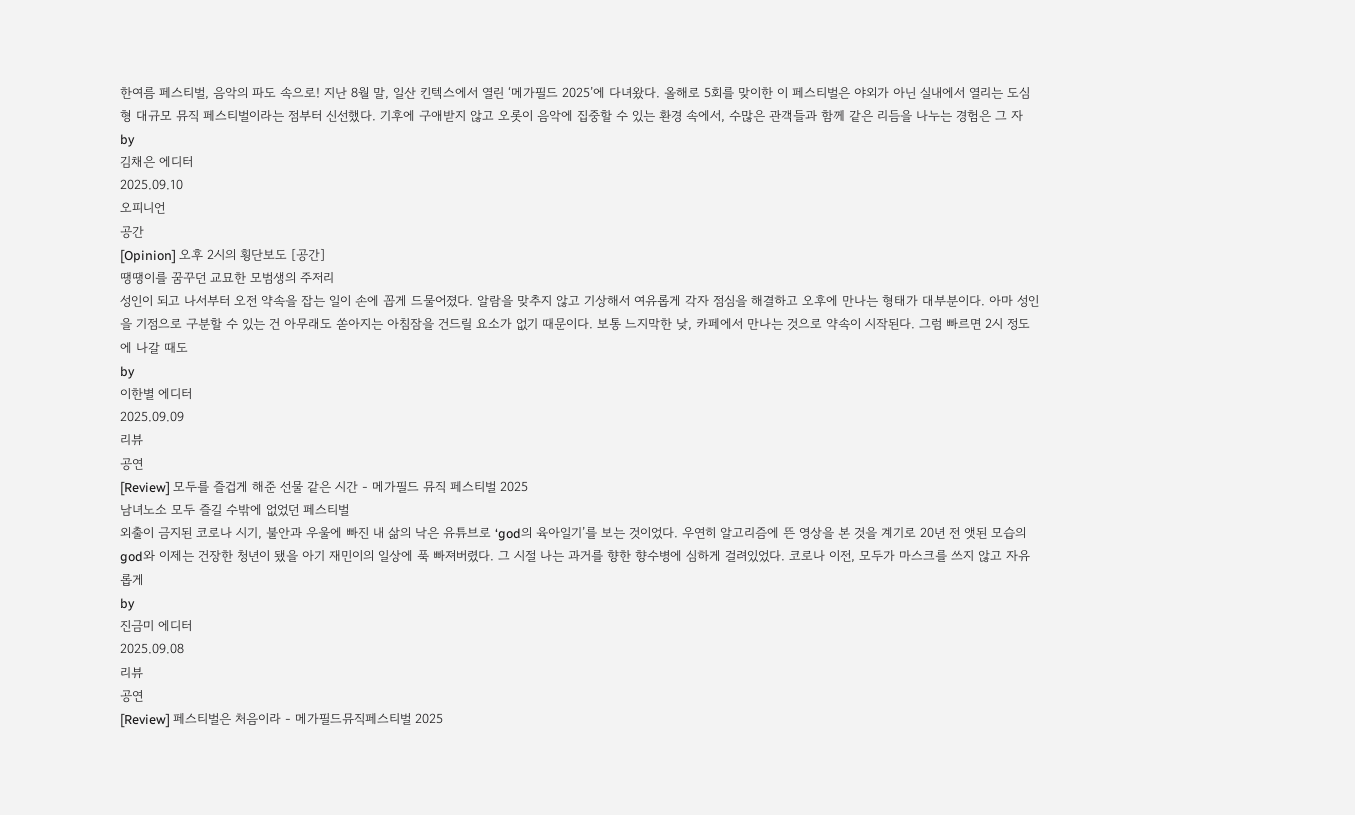한여름 페스티벌, 음악의 파도 속으로! 지난 8월 말, 일산 킨텍스에서 열린 ‘메가필드 2025’에 다녀왔다. 올해로 5회를 맞이한 이 페스티벌은 야외가 아닌 실내에서 열리는 도심형 대규모 뮤직 페스티벌이라는 점부터 신선했다. 기후에 구애받지 않고 오롯이 음악에 집중할 수 있는 환경 속에서, 수많은 관객들과 함께 같은 리듬을 나누는 경험은 그 자
by
김채은 에디터
2025.09.10
오피니언
공간
[Opinion] 오후 2시의 횡단보도 [공간]
땡땡이를 꿈꾸던 교묘한 모범생의 주저리
성인이 되고 나서부터 오전 약속을 잡는 일이 손에 꼽게 드물어졌다. 알람을 맞추지 않고 기상해서 여유롭게 각자 점심을 해결하고 오후에 만나는 형태가 대부분이다. 아마 성인을 기점으로 구분할 수 있는 건 아무래도 쏟아지는 아침잠을 건드릴 요소가 없기 때문이다. 보통 느지막한 낮, 카페에서 만나는 것으로 약속이 시작된다. 그럼 빠르면 2시 정도에 나갈 때도
by
이한별 에디터
2025.09.09
리뷰
공연
[Review] 모두를 즐겁게 해준 선물 같은 시간 - 메가필드 뮤직 페스티벌 2025
남녀노소 모두 즐길 수밖에 없었던 페스티벌
외출이 금지된 코로나 시기, 불안과 우울에 빠진 내 삶의 낙은 유튜브로 ‘god의 육아일기’를 보는 것이었다. 우연히 알고리즘에 뜬 영상을 본 것을 계기로 20년 전 앳된 모습의 god와 이제는 건장한 청년이 됐을 아기 재민이의 일상에 푹 빠져버렸다. 그 시절 나는 과거를 향한 향수병에 심하게 걸려있었다. 코로나 이전, 모두가 마스크를 쓰지 않고 자유롭게
by
진금미 에디터
2025.09.08
리뷰
공연
[Review] 페스티벌은 처음이라 - 메가필드뮤직페스티벌 2025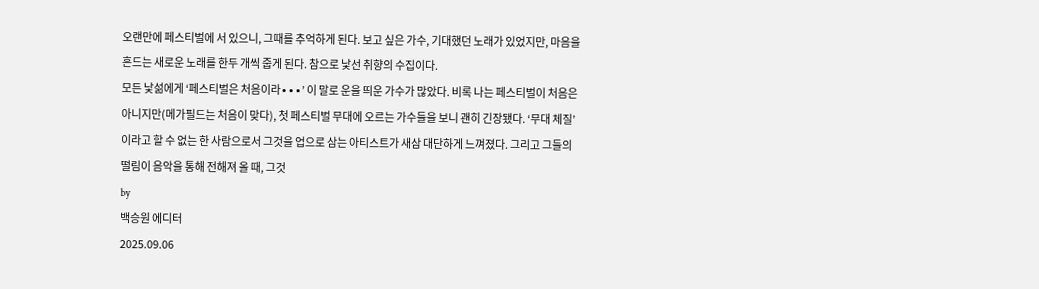오랜만에 페스티벌에 서 있으니, 그때를 추억하게 된다. 보고 싶은 가수, 기대했던 노래가 있었지만, 마음을 흔드는 새로운 노래를 한두 개씩 줍게 된다. 참으로 낯선 취향의 수집이다.
모든 낯섦에게 ‘페스티벌은 처음이라∙∙∙’ 이 말로 운을 띄운 가수가 많았다. 비록 나는 페스티벌이 처음은 아니지만(메가필드는 처음이 맞다), 첫 페스티벌 무대에 오르는 가수들을 보니 괜히 긴장됐다. ‘무대 체질’이라고 할 수 없는 한 사람으로서 그것을 업으로 삼는 아티스트가 새삼 대단하게 느껴졌다. 그리고 그들의 떨림이 음악을 통해 전해져 올 때, 그것
by
백승원 에디터
2025.09.06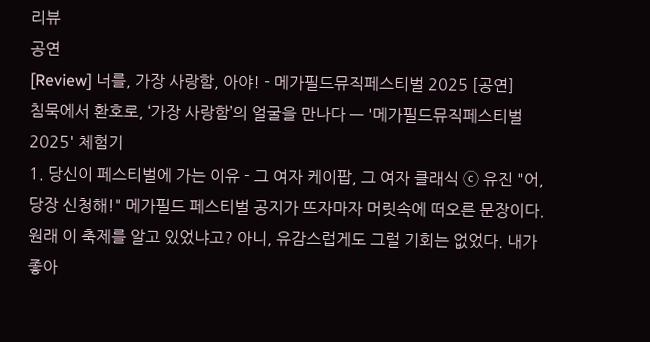리뷰
공연
[Review] 너를, 가장 사랑함, 아야! - 메가필드뮤직페스티벌 2025 [공연]
침묵에서 환호로, ‘가장 사랑함’의 얼굴을 만나다 — '메가필드뮤직페스티벌 2025' 체험기
1. 당신이 페스티벌에 가는 이유 - 그 여자 케이팝, 그 여자 클래식 ⓒ 유진 "어, 당장 신청해!" 메가필드 페스티벌 공지가 뜨자마자 머릿속에 떠오른 문장이다. 원래 이 축제를 알고 있었냐고? 아니, 유감스럽게도 그럴 기회는 없었다. 내가 좋아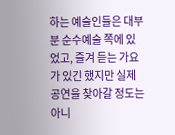하는 예술인들은 대부분 순수예술 쪽에 있었고, 즐겨 듣는 가요가 있긴 했지만 실제 공연을 찾아갈 정도는 아니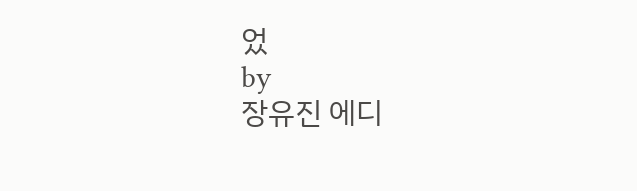었
by
장유진 에디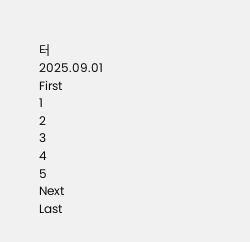터
2025.09.01
First
1
2
3
4
5
Next
Last